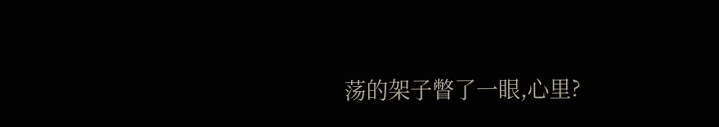荡的架子瞥了一眼,心里?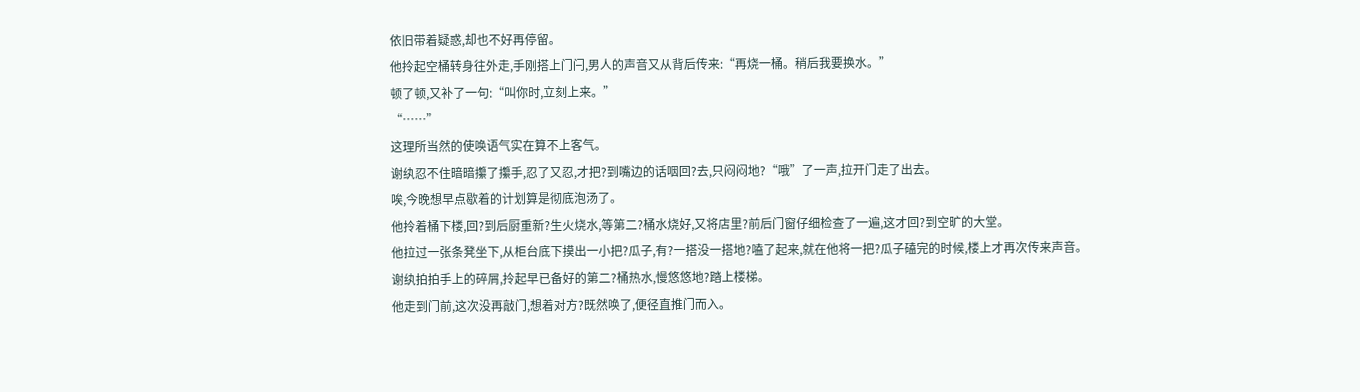依旧带着疑惑,却也不好再停留。
他拎起空桶转身往外走,手刚搭上门闩,男人的声音又从背后传来:“再烧一桶。稍后我要换水。”
顿了顿,又补了一句:“叫你时,立刻上来。”
“……”
这理所当然的使唤语气实在算不上客气。
谢纨忍不住暗暗攥了攥手,忍了又忍,才把?到嘴边的话咽回?去,只闷闷地?“哦”了一声,拉开门走了出去。
唉,今晚想早点歇着的计划算是彻底泡汤了。
他拎着桶下楼,回?到后厨重新?生火烧水,等第二?桶水烧好,又将店里?前后门窗仔细检查了一遍,这才回?到空旷的大堂。
他拉过一张条凳坐下,从柜台底下摸出一小把?瓜子,有?一搭没一搭地?嗑了起来,就在他将一把?瓜子磕完的时候,楼上才再次传来声音。
谢纨拍拍手上的碎屑,拎起早已备好的第二?桶热水,慢悠悠地?踏上楼梯。
他走到门前,这次没再敲门,想着对方?既然唤了,便径直推门而入。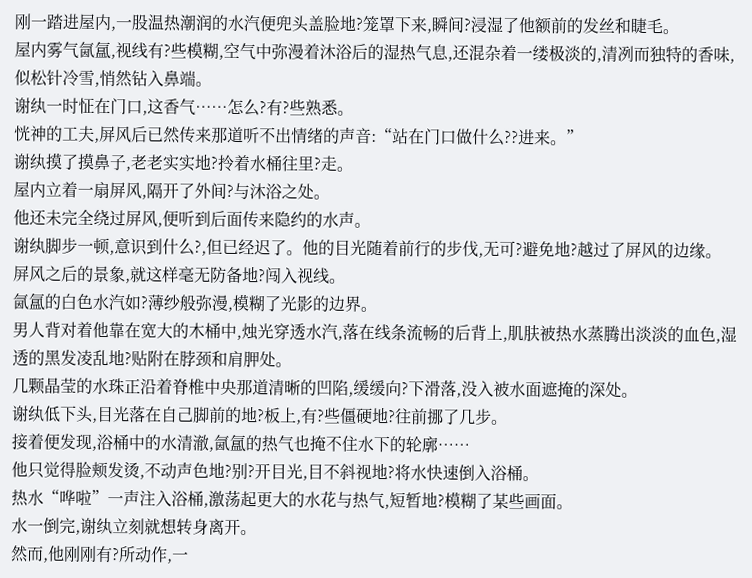刚一踏进屋内,一股温热潮润的水汽便兜头盖脸地?笼罩下来,瞬间?浸湿了他额前的发丝和睫毛。
屋内雾气氤氲,视线有?些模糊,空气中弥漫着沐浴后的湿热气息,还混杂着一缕极淡的,清冽而独特的香味,似松针冷雪,悄然钻入鼻端。
谢纨一时怔在门口,这香气……怎么?有?些熟悉。
恍神的工夫,屏风后已然传来那道听不出情绪的声音:“站在门口做什么??进来。”
谢纨摸了摸鼻子,老老实实地?拎着水桶往里?走。
屋内立着一扇屏风,隔开了外间?与沐浴之处。
他还未完全绕过屏风,便听到后面传来隐约的水声。
谢纨脚步一顿,意识到什么?,但已经迟了。他的目光随着前行的步伐,无可?避免地?越过了屏风的边缘。
屏风之后的景象,就这样毫无防备地?闯入视线。
氤氲的白色水汽如?薄纱般弥漫,模糊了光影的边界。
男人背对着他靠在宽大的木桶中,烛光穿透水汽,落在线条流畅的后背上,肌肤被热水蒸腾出淡淡的血色,湿透的黑发凌乱地?贴附在脖颈和肩胛处。
几颗晶莹的水珠正沿着脊椎中央那道清晰的凹陷,缓缓向?下滑落,没入被水面遮掩的深处。
谢纨低下头,目光落在自己脚前的地?板上,有?些僵硬地?往前挪了几步。
接着便发现,浴桶中的水清澈,氤氲的热气也掩不住水下的轮廓……
他只觉得脸颊发烫,不动声色地?别?开目光,目不斜视地?将水快速倒入浴桶。
热水“哗啦”一声注入浴桶,激荡起更大的水花与热气,短暂地?模糊了某些画面。
水一倒完,谢纨立刻就想转身离开。
然而,他刚刚有?所动作,一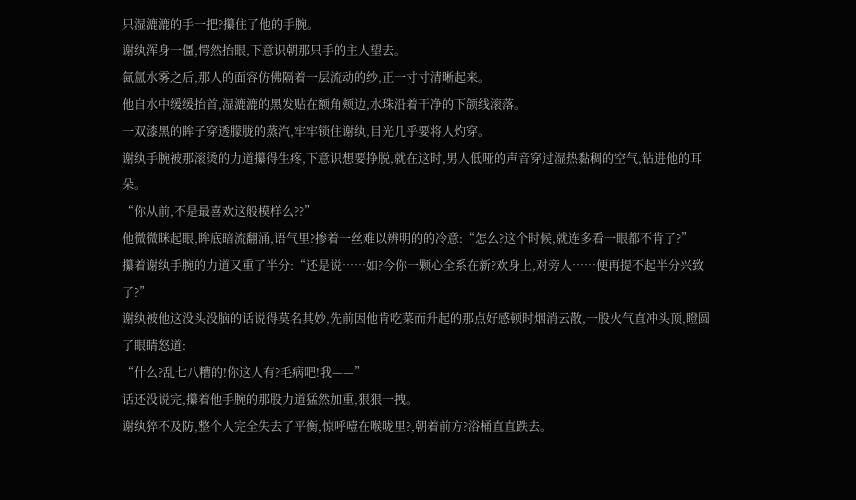只湿漉漉的手一把?攥住了他的手腕。
谢纨浑身一僵,愕然抬眼,下意识朝那只手的主人望去。
氤氲水雾之后,那人的面容仿佛隔着一层流动的纱,正一寸寸清晰起来。
他自水中缓缓抬首,湿漉漉的黑发贴在额角颊边,水珠沿着干净的下颌线滚落。
一双漆黑的眸子穿透朦胧的蒸汽,牢牢锁住谢纨,目光几乎要将人灼穿。
谢纨手腕被那滚烫的力道攥得生疼,下意识想要挣脱,就在这时,男人低哑的声音穿过湿热黏稠的空气,钻进他的耳朵。
“你从前,不是最喜欢这般模样么??”
他微微眯起眼,眸底暗流翻涌,语气里?掺着一丝难以辨明的的冷意:“怎么?这个时候,就连多看一眼都不肯了?”
攥着谢纨手腕的力道又重了半分:“还是说……如?今你一颗心全系在新?欢身上,对旁人……便再提不起半分兴致了?”
谢纨被他这没头没脑的话说得莫名其妙,先前因他肯吃菜而升起的那点好感顿时烟消云散,一股火气直冲头顶,瞪圆了眼睛怒道:
“什么?乱七八糟的!你这人有?毛病吧!我——”
话还没说完,攥着他手腕的那股力道猛然加重,狠狠一拽。
谢纨猝不及防,整个人完全失去了平衡,惊呼噎在喉咙里?,朝着前方?浴桶直直跌去。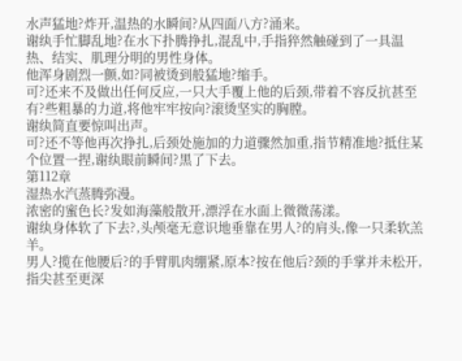水声猛地?炸开,温热的水瞬间?从四面八方?涌来。
谢纨手忙脚乱地?在水下扑腾挣扎,混乱中,手指猝然触碰到了一具温热、结实、肌理分明的男性身体。
他浑身剧烈一颤,如?同被烫到般猛地?缩手。
可?还来不及做出任何反应,一只大手覆上他的后颈,带着不容反抗甚至有?些粗暴的力道,将他牢牢按向?滚烫坚实的胸膛。
谢纨简直要惊叫出声。
可?还不等他再次挣扎,后颈处施加的力道骤然加重,指节精准地?抵住某个位置一捏,谢纨眼前瞬间?黑了下去。
第112章
湿热水汽蒸腾弥漫。
浓密的蜜色长?发如海藻般散开,漂浮在水面上微微荡漾。
谢纨身体软了下去?,头颅毫无意识地垂靠在男人?的肩头,像一只柔软羔羊。
男人?揽在他腰后?的手臂肌肉绷紧,原本?按在他后?颈的手掌并未松开,指尖甚至更深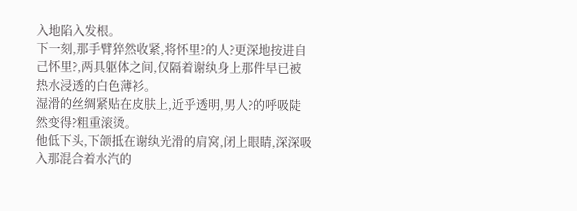入地陷入发根。
下一刻,那手臂猝然收紧,将怀里?的人?更深地按进自己怀里?,两具躯体之间,仅隔着谢纨身上那件早已被热水浸透的白色薄衫。
湿滑的丝绸紧贴在皮肤上,近乎透明,男人?的呼吸陡然变得?粗重滚烫。
他低下头,下颌抵在谢纨光滑的肩窝,闭上眼睛,深深吸入那混合着水汽的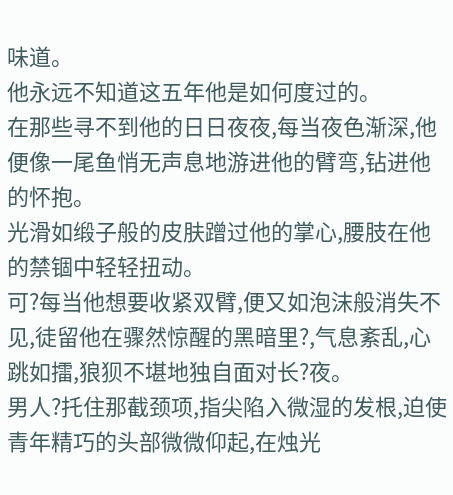味道。
他永远不知道这五年他是如何度过的。
在那些寻不到他的日日夜夜,每当夜色渐深,他便像一尾鱼悄无声息地游进他的臂弯,钻进他的怀抱。
光滑如缎子般的皮肤蹭过他的掌心,腰肢在他的禁锢中轻轻扭动。
可?每当他想要收紧双臂,便又如泡沫般消失不见,徒留他在骤然惊醒的黑暗里?,气息紊乱,心跳如擂,狼狈不堪地独自面对长?夜。
男人?托住那截颈项,指尖陷入微湿的发根,迫使青年精巧的头部微微仰起,在烛光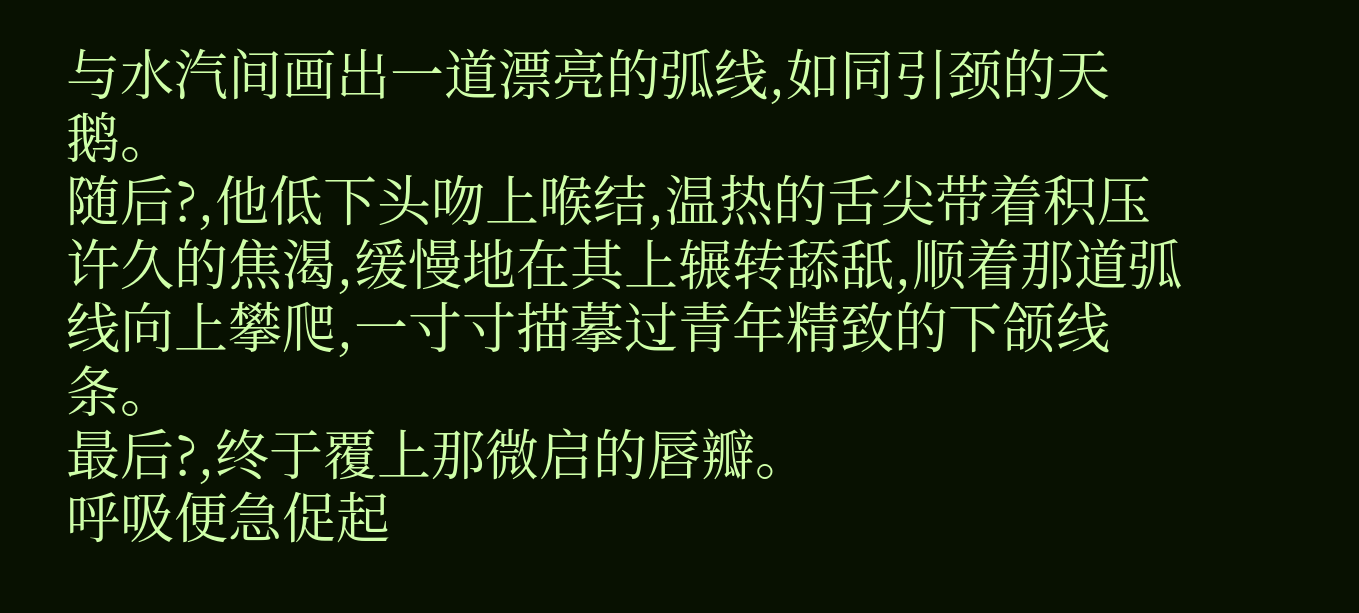与水汽间画出一道漂亮的弧线,如同引颈的天鹅。
随后?,他低下头吻上喉结,温热的舌尖带着积压许久的焦渴,缓慢地在其上辗转舔舐,顺着那道弧线向上攀爬,一寸寸描摹过青年精致的下颌线条。
最后?,终于覆上那微启的唇瓣。
呼吸便急促起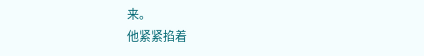来。
他紧紧掐着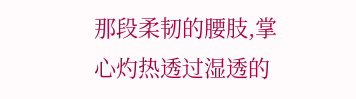那段柔韧的腰肢,掌心灼热透过湿透的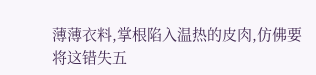薄薄衣料,掌根陷入温热的皮肉,仿佛要将这错失五